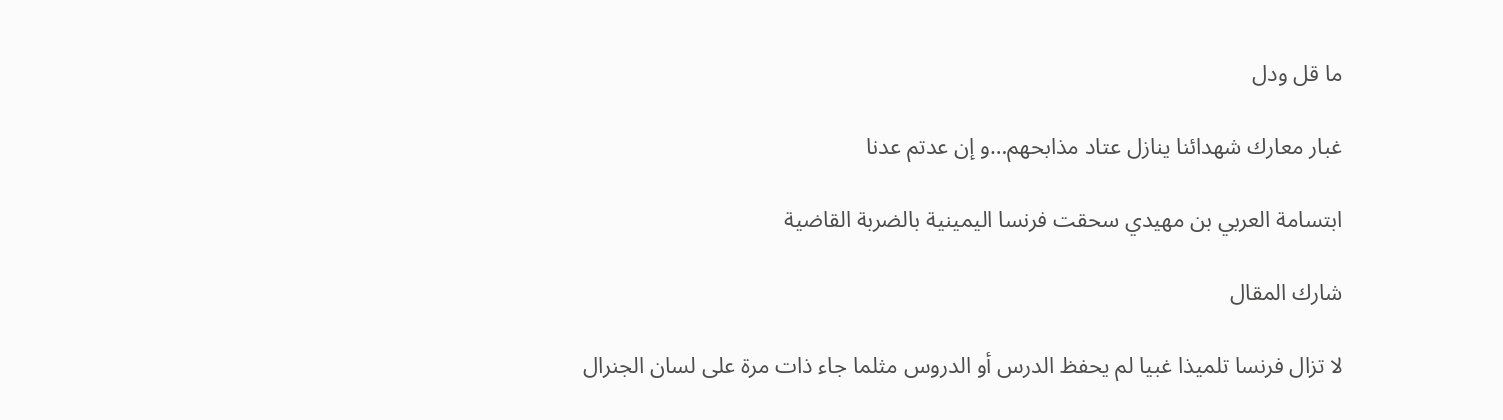ما قل ودل

غبار معارك شهدائنا ينازل عتاد مذابحهم…و إن عدتم عدنا

ابتسامة العربي بن مهيدي سحقت فرنسا اليمينية بالضربة القاضية

شارك المقال

لا تزال فرنسا تلميذا غبيا لم يحفظ الدرس أو الدروس مثلما جاء ذات مرة على لسان الجنرال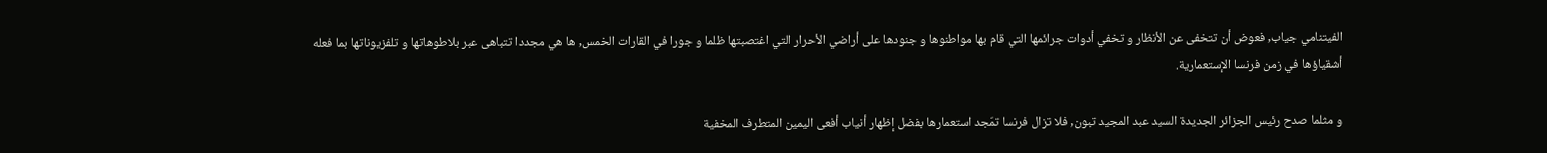الفيتنامي جياب, فعوض أن تتخفى عن الأنظار و تخفي أدوات جرائمها التي قام بها مواطنوها و جنودها على أراضي الأحرار التي اغتصبتها ظلما و جورا في القارات الخمس, ها هي مجددا تتباهى عبر بلاطوهاتها و تلفزيوناتها بما فعله أشقياؤها في زمن فرنسا الإستعمارية.

و مثلما صدح رئيس الجزائر الجديدة السيد عبد المجيد تبون, فلا تزال فرنسا تمّجد استعمارها بفضل إظهار أنياب أفعى اليمين المتطرف المخفية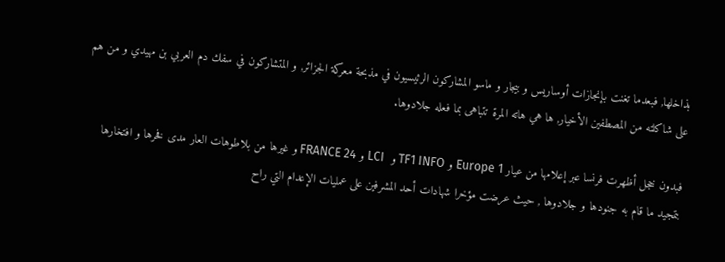بذاخلها, فبعدما تغنت بإنجازات أوساريس و بيجار و ماسو المشاركون الرئيسيون في مذبحة معركة الجزائر, و المتشاركون في سفك دم العربي بن مهيدي و من هم على شاكلته من المصطفين الأخيار, ها هي هاته المرة تتباهى بما فعله جلادوها.

فبدون خجل أظهرت فرنسا عبر إعلامها من عيار Europe 1 و TF1 INFO و  LCI و FRANCE 24 و غيرها من بلاطوهات العار مدى فخرها و افتخارها بتمجيد ما قام به جنودها و جلادوها , حيث عرضت مؤخرا شهادات أحد المشرفين على عمليات الإعدام التي راح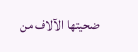ضحيتها الآلاف من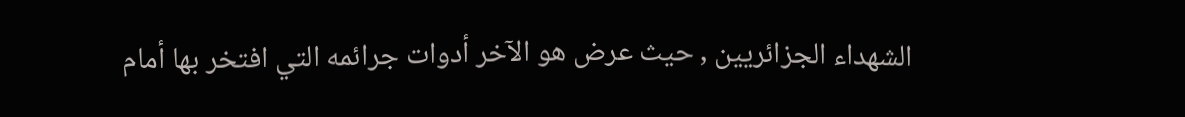الشهداء الجزائريين , حيث عرض هو الآخر أدوات جرائمه التي افتخر بها أمام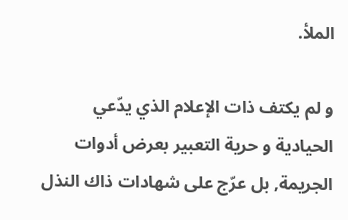الملأ.

و لم يكتف ذات الإعلام الذي يدّعي الحيادية و حرية التعبير بعرض أدوات الجريمة, بل عرّج على شهادات ذاك النذل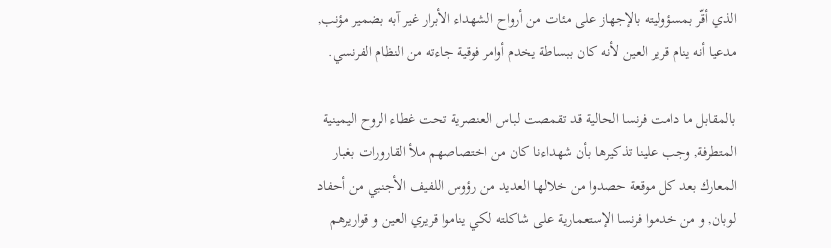الذي أقّر بمسؤوليته بالإجهاز على مئات من أرواح الشهداء الأبرار غير آبه بضمير مؤنب, مدعيا أنه ينام قرير العين لأنه كان ببساطة يخدم أوامر فوقية جاءته من النظام الفرنسي.

بالمقابل ما دامت فرنسا الحالية قد تقمصت لباس العنصرية تحت غطاء الروح اليمينية المتطرفة, وجب علينا تذكيرها بأن شهداءنا كان من اختصاصهم ملأ القارورات بغبار المعارك بعد كل موقعة حصدوا من خلالها العديد من رؤوس اللفيف الأجنبي من أحفاد لوبان, و من خدموا فرنسا الإستعمارية على شاكلته لكي يناموا قريري العين و قواريرهم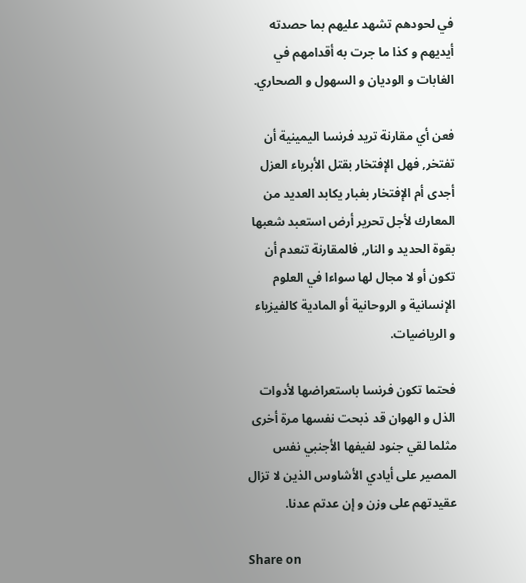في لحودهم تشهد عليهم بما حصدته أيديهم و كذا ما جرت به أقدامهم في الغابات و الوديان و السهول و الصحاري.

فعن أي مقارنة تريد فرنسا اليمينية أن تفتخر, فهل الإفتخار بقتل الأبرياء العزل أجدى أم الإفتخار بغبار يكابد العديد من المعارك لأجل تحرير أرض استعبد شعبها بقوة الحديد و النار, فالمقارنة تنعدم أن تكون أو لا مجال لها سواءا في العلوم الإنسانية و الروحانية أو المادية كالفيزياء و الرياضيات.

فحتما تكون فرنسا باستعراضها لأدوات الذل و الهوان قد ذبحت نفسها مرة أخرى مثلما لقي جنود لفيفها الأجنبي نفس المصير على أيادي الأشاوس الذين لا تزال عقيدتهم على وزن و إن عدتم عدنا.

Share on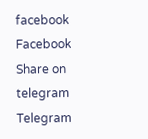facebook
Facebook
Share on telegram
Telegram